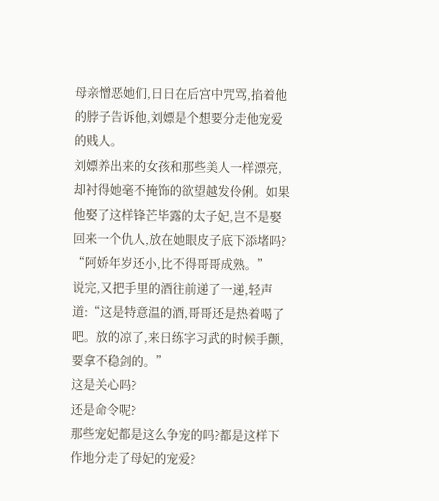母亲憎恶她们,日日在后宫中咒骂,掐着他的脖子告诉他,刘嫖是个想要分走他宠爱的贱人。
刘嫖养出来的女孩和那些美人一样漂亮,却衬得她毫不掩饰的欲望越发伶俐。如果他娶了这样锋芒毕露的太子妃,岂不是娶回来一个仇人,放在她眼皮子底下添堵吗?
“阿娇年岁还小,比不得哥哥成熟。”
说完,又把手里的酒往前递了一递,轻声道:“这是特意温的酒,哥哥还是热着喝了吧。放的凉了,来日练字习武的时候手颤,要拿不稳剑的。”
这是关心吗?
还是命令呢?
那些宠妃都是这么争宠的吗?都是这样下作地分走了母妃的宠爱?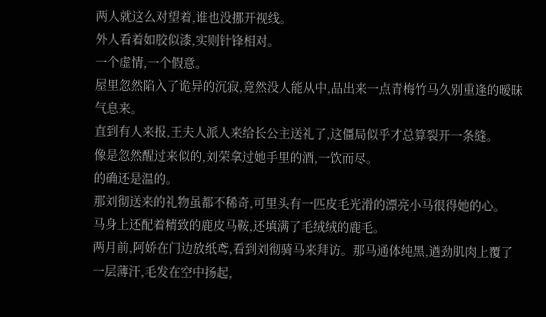两人就这么对望着,谁也没挪开视线。
外人看着如胶似漆,实则针锋相对。
一个虚情,一个假意。
屋里忽然陷入了诡异的沉寂,竟然没人能从中,品出来一点青梅竹马久别重逢的暧昧气息来。
直到有人来报,王夫人派人来给长公主送礼了,这僵局似乎才总算裂开一条缝。
像是忽然醒过来似的,刘荣拿过她手里的酒,一饮而尽。
的确还是温的。
那刘彻送来的礼物虽都不稀奇,可里头有一匹皮毛光滑的漂亮小马很得她的心。
马身上还配着精致的鹿皮马鞍,还填满了毛绒绒的鹿毛。
两月前,阿娇在门边放纸鸢,看到刘彻骑马来拜访。那马通体纯黑,遒劲肌肉上覆了一层薄汗,毛发在空中扬起,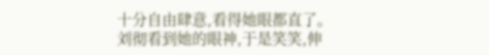十分自由肆意,看得她眼都直了。
刘彻看到她的眼神,于是笑笑,伸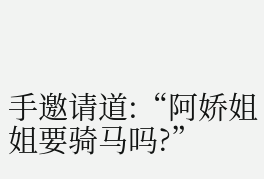手邀请道:“阿娇姐姐要骑马吗?”